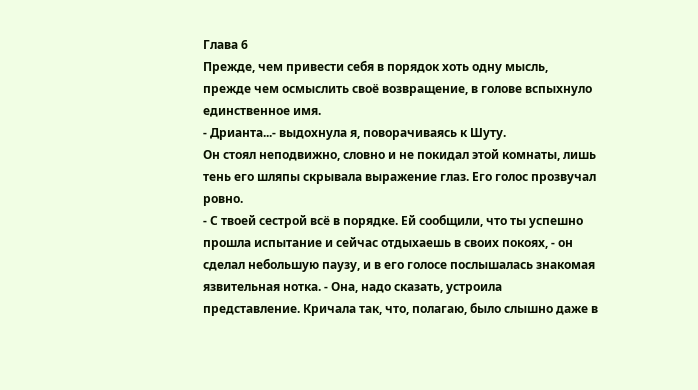Глава 6
Прежде, чем привести себя в порядок хоть одну мысль, прежде чем осмыслить своё возвращение, в голове вспыхнуло единственное имя.
- Дрианта...- выдохнула я, поворачиваясь к Шуту.
Он стоял неподвижно, словно и не покидал этой комнаты, лишь тень его шляпы скрывала выражение глаз. Его голос прозвучал ровно.
- С твоей сестрой всё в порядке. Ей сообщили, что ты успешно прошла испытание и сейчас отдыхаешь в своих покоях, - он сделал небольшую паузу, и в его голосе послышалась знакомая язвительная нотка. - Она, надо сказать, устроила представление. Кричала так, что, полагаю, было слышно даже в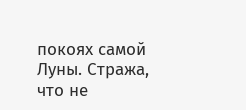покоях самой Луны. Стража, что не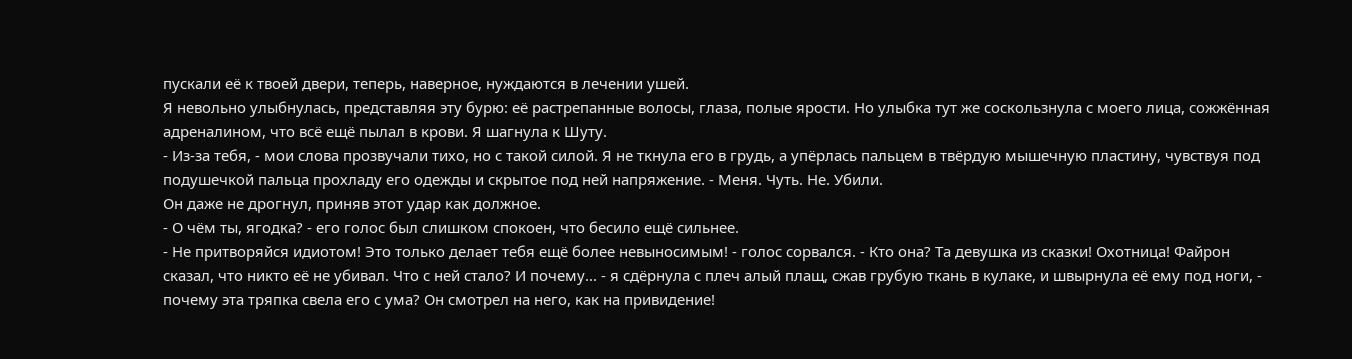пускали её к твоей двери, теперь, наверное, нуждаются в лечении ушей.
Я невольно улыбнулась, представляя эту бурю: её растрепанные волосы, глаза, полые ярости. Но улыбка тут же соскользнула с моего лица, сожжённая адреналином, что всё ещё пылал в крови. Я шагнула к Шуту.
- Из-за тебя, - мои слова прозвучали тихо, но с такой силой. Я не ткнула его в грудь, а упёрлась пальцем в твёрдую мышечную пластину, чувствуя под подушечкой пальца прохладу его одежды и скрытое под ней напряжение. - Меня. Чуть. Не. Убили.
Он даже не дрогнул, приняв этот удар как должное.
- О чём ты, ягодка? - его голос был слишком спокоен, что бесило ещё сильнее.
- Не притворяйся идиотом! Это только делает тебя ещё более невыносимым! - голос сорвался. - Кто она? Та девушка из сказки! Охотница! Файрон сказал, что никто её не убивал. Что с ней стало? И почему... - я сдёрнула с плеч алый плащ, сжав грубую ткань в кулаке, и швырнула её ему под ноги, - почему эта тряпка свела его с ума? Он смотрел на него, как на привидение!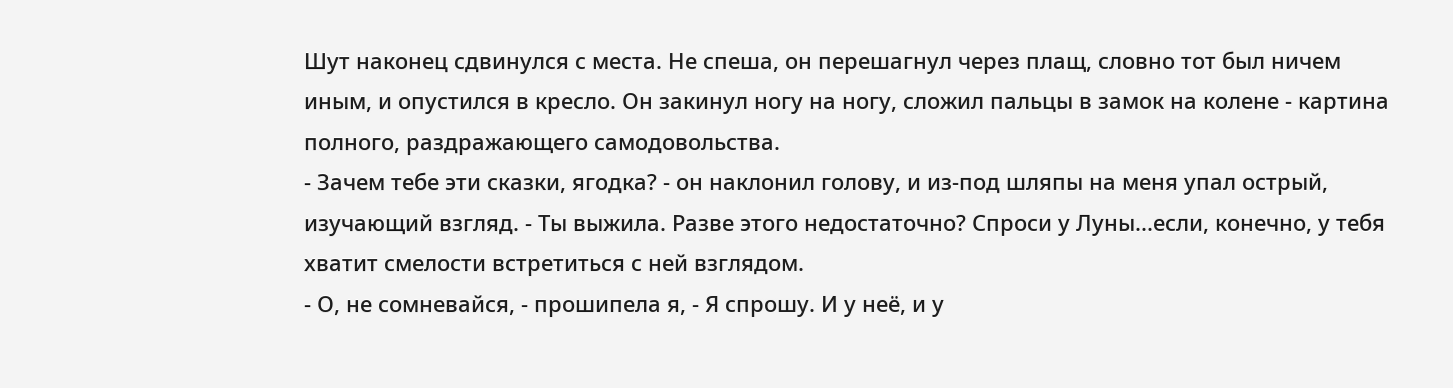Шут наконец сдвинулся с места. Не спеша, он перешагнул через плащ, словно тот был ничем иным, и опустился в кресло. Он закинул ногу на ногу, сложил пальцы в замок на колене - картина полного, раздражающего самодовольства.
- Зачем тебе эти сказки, ягодка? - он наклонил голову, и из-под шляпы на меня упал острый, изучающий взгляд. - Ты выжила. Разве этого недостаточно? Спроси у Луны...если, конечно, у тебя хватит смелости встретиться с ней взглядом.
- О, не сомневайся, - прошипела я, - Я спрошу. И у неё, и у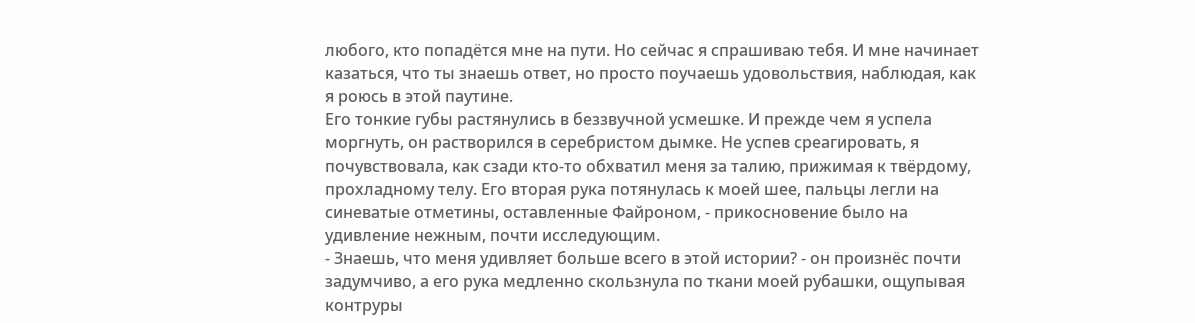любого, кто попадётся мне на пути. Но сейчас я спрашиваю тебя. И мне начинает казаться, что ты знаешь ответ, но просто поучаешь удовольствия, наблюдая, как я роюсь в этой паутине.
Его тонкие губы растянулись в беззвучной усмешке. И прежде чем я успела моргнуть, он растворился в серебристом дымке. Не успев среагировать, я почувствовала, как сзади кто-то обхватил меня за талию, прижимая к твёрдому, прохладному телу. Его вторая рука потянулась к моей шее, пальцы легли на синеватые отметины, оставленные Файроном, - прикосновение было на удивление нежным, почти исследующим.
- Знаешь, что меня удивляет больше всего в этой истории? - он произнёс почти задумчиво, а его рука медленно скользнула по ткани моей рубашки, ощупывая контруры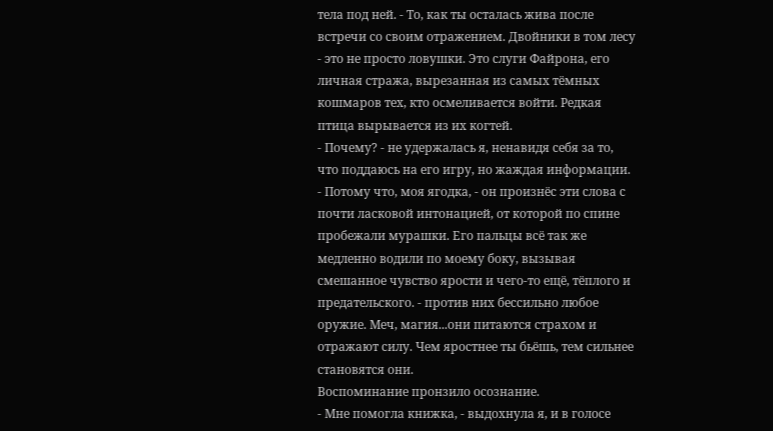тела под ней. - То, как ты осталась жива после встречи со своим отражением. Двойники в том лесу - это не просто ловушки. Это слуги Файрона, его личная стража, вырезанная из самых тёмных кошмаров тех, кто осмеливается войти. Редкая птица вырывается из их когтей.
- Почему? - не удержалась я, ненавидя себя за то, что поддаюсь на его игру, но жаждая информации.
- Потому что, моя ягодка, - он произнёс эти слова с почти ласковой интонацией, от которой по спине пробежали мурашки. Его пальцы всё так же медленно водили по моему боку, вызывая смешанное чувство ярости и чего-то ещё, тёплого и предательского. - против них бессильно любое оружие. Меч, магия...они питаются страхом и отражают силу. Чем яростнее ты бьёшь, тем сильнее становятся они.
Воспоминание пронзило осознание.
- Мне помогла книжка, - выдохнула я, и в голосе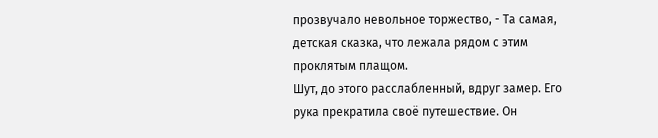прозвучало невольное торжество, - Та самая, детская сказка, что лежала рядом с этим проклятым плащом.
Шут, до этого расслабленный, вдруг замер. Его рука прекратила своё путешествие. Он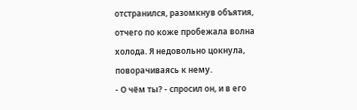отстранился, разомкнув объятия, отчего по коже пробежала волна холода. Я недовольно цокнула, поворачиваясь к нему.
- О чём ты? - спросил он, и в его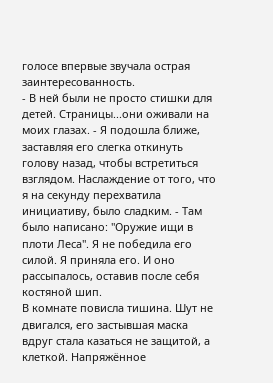голосе впервые звучала острая заинтересованность.
- В ней были не просто стишки для детей. Страницы...они оживали на моих глазах. - Я подошла ближе, заставляя его слегка откинуть голову назад, чтобы встретиться взглядом. Наслаждение от того, что я на секунду перехватила инициативу, было сладким. - Там было написано: "Оружие ищи в плоти Леса". Я не победила его силой. Я приняла его. И оно рассыпалось, оставив после себя костяной шип.
В комнате повисла тишина. Шут не двигался, его застывшая маска вдруг стала казаться не защитой, а клеткой. Напряжённое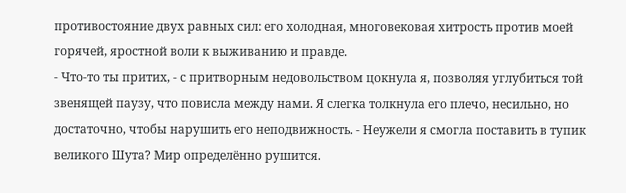противостояние двух равных сил: его холодная, многовековая хитрость против моей горячей, яростной воли к выживанию и правде.
- Что-то ты притих, - с притворным недовольством цокнула я, позволяя углубиться той звенящей паузу, что повисла между нами. Я слегка толкнула его плечо, несильно, но достаточно, чтобы нарушить его неподвижность. - Неужели я смогла поставить в тупик великого Шута? Мир определённо рушится.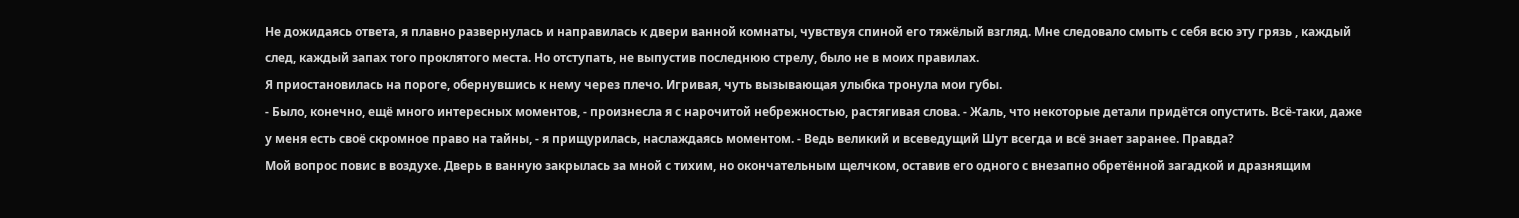Не дожидаясь ответа, я плавно развернулась и направилась к двери ванной комнаты, чувствуя спиной его тяжёлый взгляд. Мне следовало смыть с себя всю эту грязь , каждый след, каждый запах того проклятого места. Но отступать, не выпустив последнюю стрелу, было не в моих правилах.
Я приостановилась на пороге, обернувшись к нему через плечо. Игривая, чуть вызывающая улыбка тронула мои губы.
- Было, конечно, ещё много интересных моментов, - произнесла я с нарочитой небрежностью, растягивая слова. - Жаль, что некоторые детали придётся опустить. Всё-таки, даже у меня есть своё скромное право на тайны, - я прищурилась, наслаждаясь моментом. - Ведь великий и всеведущий Шут всегда и всё знает заранее. Правда?
Мой вопрос повис в воздухе. Дверь в ванную закрылась за мной с тихим, но окончательным щелчком, оставив его одного с внезапно обретённой загадкой и дразнящим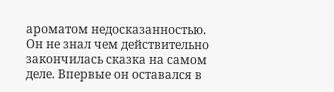ароматом недосказанностью. Он не знал чем действительно закончилась сказка на самом деле. Впервые он оставался в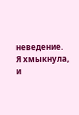неведение.
Я хмыкнула, и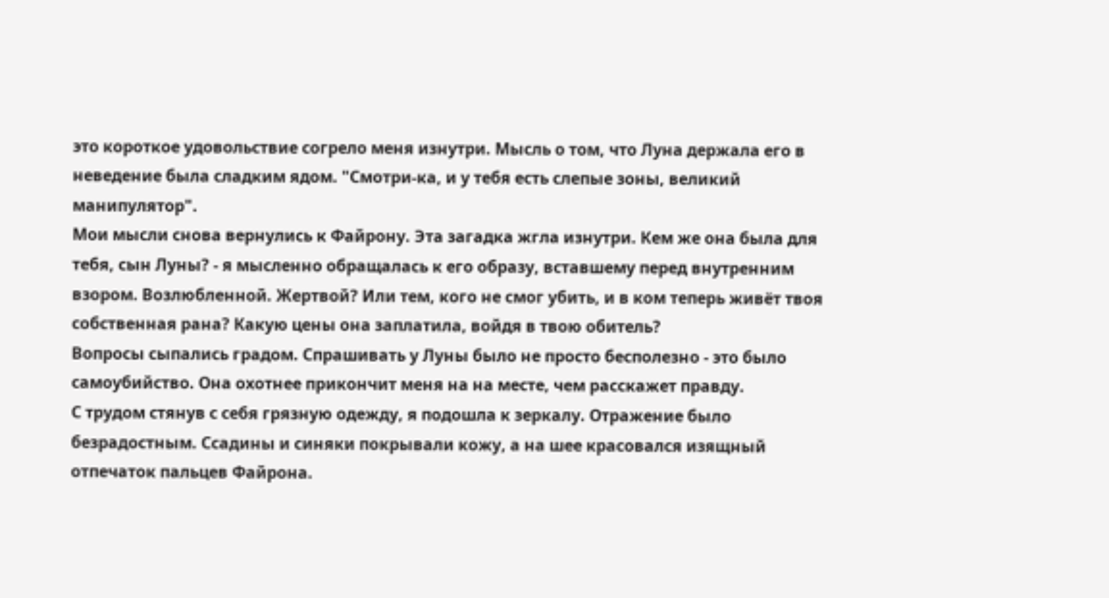это короткое удовольствие согрело меня изнутри. Мысль о том, что Луна держала его в неведение была сладким ядом. "Смотри-ка, и у тебя есть слепые зоны, великий манипулятор".
Мои мысли снова вернулись к Файрону. Эта загадка жгла изнутри. Кем же она была для тебя, сын Луны? - я мысленно обращалась к его образу, вставшему перед внутренним взором. Возлюбленной. Жертвой? Или тем, кого не смог убить, и в ком теперь живёт твоя собственная рана? Какую цены она заплатила, войдя в твою обитель?
Вопросы сыпались градом. Спрашивать у Луны было не просто бесполезно - это было самоубийство. Она охотнее прикончит меня на на месте, чем расскажет правду.
С трудом стянув с себя грязную одежду, я подошла к зеркалу. Отражение было безрадостным. Ссадины и синяки покрывали кожу, а на шее красовался изящный отпечаток пальцев Файрона.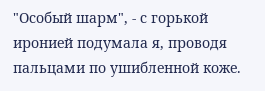"Особый шарм", - с горькой иронией подумала я, проводя пальцами по ушибленной коже.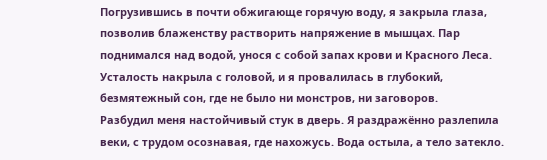Погрузившись в почти обжигающе горячую воду, я закрыла глаза, позволив блаженству растворить напряжение в мышцах. Пар поднимался над водой, унося с собой запах крови и Красного Леса.
Усталость накрыла с головой, и я провалилась в глубокий, безмятежный сон, где не было ни монстров, ни заговоров.
Разбудил меня настойчивый стук в дверь. Я раздражённо разлепила веки, с трудом осознавая, где нахожусь. Вода остыла, а тело затекло.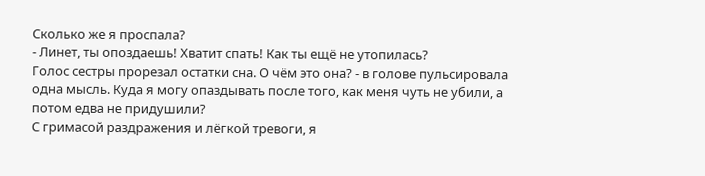Сколько же я проспала?
- Линет, ты опоздаешь! Хватит спать! Как ты ещё не утопилась?
Голос сестры прорезал остатки сна. О чём это она? - в голове пульсировала одна мысль. Куда я могу опаздывать после того, как меня чуть не убили, а потом едва не придушили?
С гримасой раздражения и лёгкой тревоги, я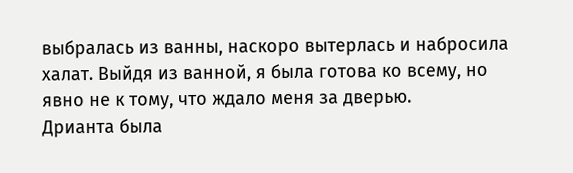выбралась из ванны, наскоро вытерлась и набросила халат. Выйдя из ванной, я была готова ко всему, но явно не к тому, что ждало меня за дверью.
Дрианта была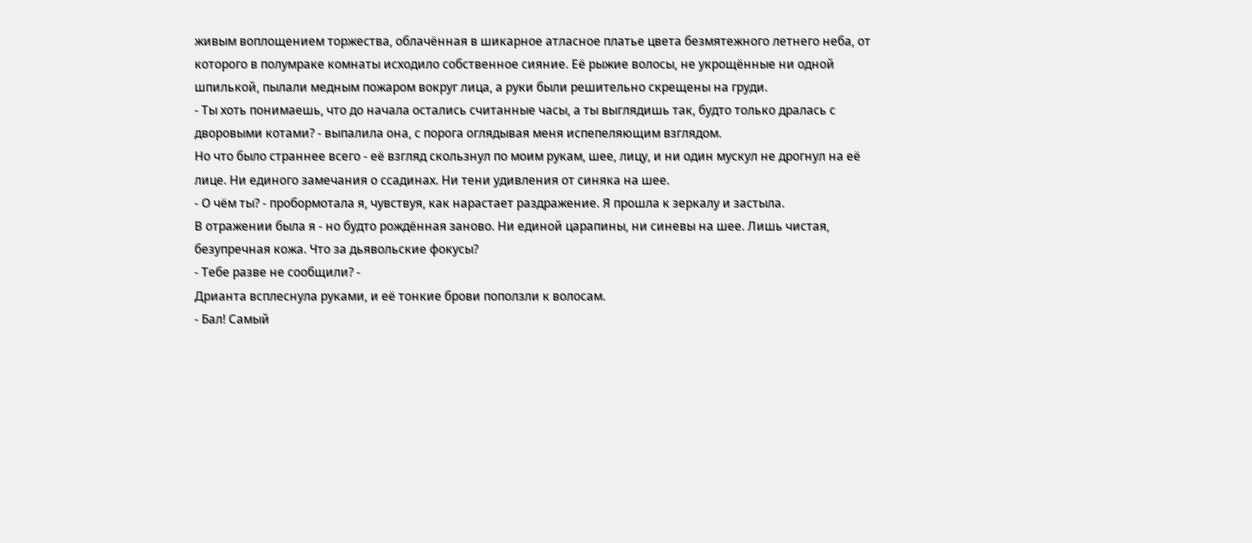живым воплощением торжества, облачённая в шикарное атласное платье цвета безмятежного летнего неба, от которого в полумраке комнаты исходило собственное сияние. Её рыжие волосы, не укрощённые ни одной шпилькой, пылали медным пожаром вокруг лица, а руки были решительно скрещены на груди.
- Ты хоть понимаешь, что до начала остались считанные часы, а ты выглядишь так, будто только дралась с дворовыми котами? - выпалила она, с порога оглядывая меня испепеляющим взглядом.
Но что было страннее всего - её взгляд скользнул по моим рукам, шее, лицу, и ни один мускул не дрогнул на её лице. Ни единого замечания о ссадинах. Ни тени удивления от синяка на шее.
- О чём ты? - пробормотала я, чувствуя, как нарастает раздражение. Я прошла к зеркалу и застыла.
В отражении была я - но будто рождённая заново. Ни единой царапины, ни синевы на шее. Лишь чистая, безупречная кожа. Что за дьявольские фокусы?
- Тебе разве не сообщили? -
Дрианта всплеснула руками, и её тонкие брови поползли к волосам.
- Бал! Самый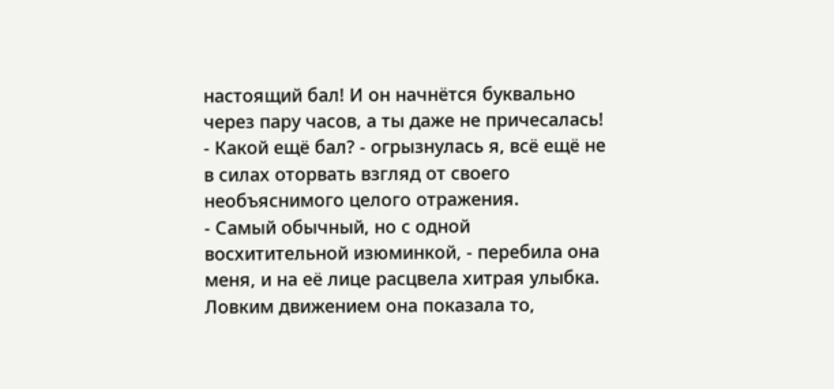настоящий бал! И он начнётся буквально через пару часов, а ты даже не причесалась!
- Какой ещё бал? - огрызнулась я, всё ещё не в силах оторвать взгляд от своего необъяснимого целого отражения.
- Самый обычный, но с одной восхитительной изюминкой, - перебила она меня, и на её лице расцвела хитрая улыбка. Ловким движением она показала то,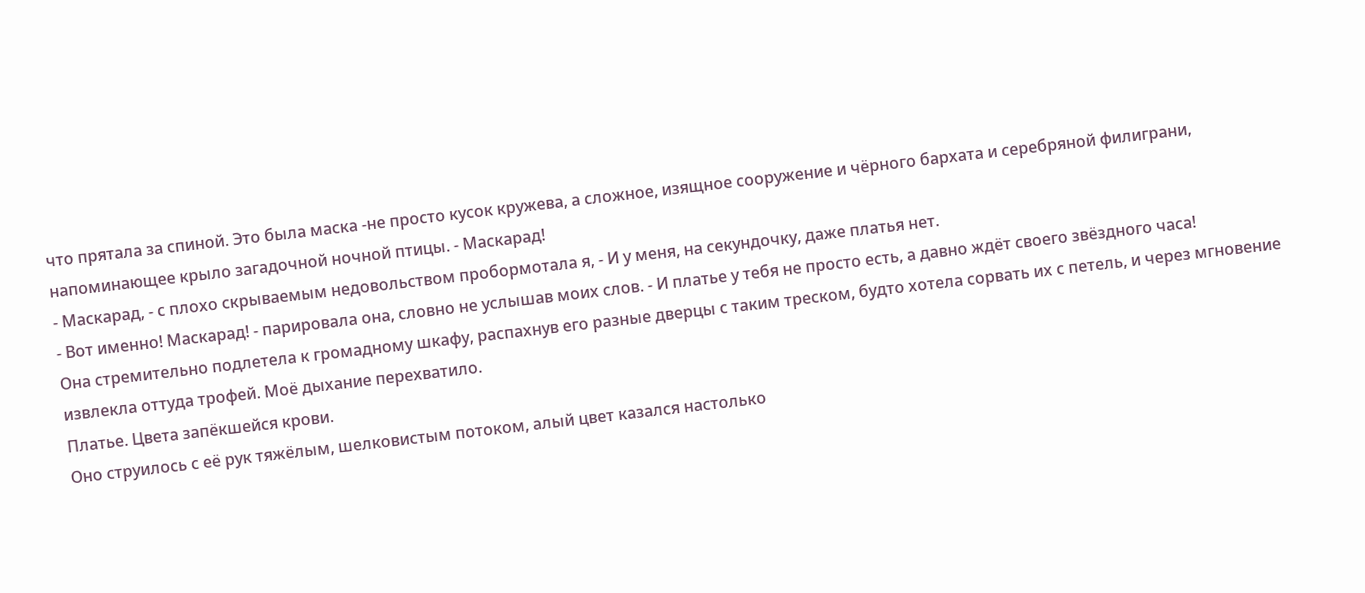что прятала за спиной. Это была маска -не просто кусок кружева, а сложное, изящное сооружение и чёрного бархата и серебряной филиграни, напоминающее крыло загадочной ночной птицы. - Маскарад!
- Маскарад, - с плохо скрываемым недовольством пробормотала я, - И у меня, на секундочку, даже платья нет.
- Вот именно! Маскарад! - парировала она, словно не услышав моих слов. - И платье у тебя не просто есть, а давно ждёт своего звёздного часа!
Она стремительно подлетела к громадному шкафу, распахнув его разные дверцы с таким треском, будто хотела сорвать их с петель, и через мгновение извлекла оттуда трофей. Моё дыхание перехватило.
Платье. Цвета запёкшейся крови.
Оно струилось с её рук тяжёлым, шелковистым потоком, алый цвет казался настолько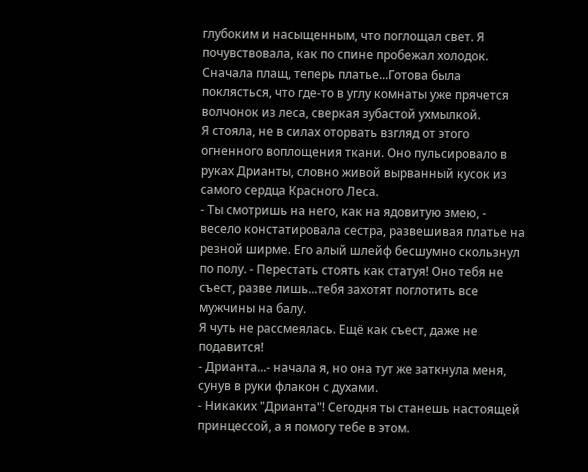глубоким и насыщенным, что поглощал свет. Я почувствовала, как по спине пробежал холодок. Сначала плащ, теперь платье...Готова была поклясться, что где-то в углу комнаты уже прячется волчонок из леса, сверкая зубастой ухмылкой.
Я стояла, не в силах оторвать взгляд от этого огненного воплощения ткани. Оно пульсировало в руках Дрианты, словно живой вырванный кусок из самого сердца Красного Леса.
- Ты смотришь на него, как на ядовитую змею, - весело констатировала сестра, развешивая платье на резной ширме. Его алый шлейф бесшумно скользнул по полу. - Перестать стоять как статуя! Оно тебя не съест, разве лишь...тебя захотят поглотить все мужчины на балу.
Я чуть не рассмеялась. Ещё как съест, даже не подавится!
- Дрианта...- начала я, но она тут же заткнула меня, сунув в руки флакон с духами.
- Никаких "Дрианта"! Сегодня ты станешь настоящей принцессой, а я помогу тебе в этом.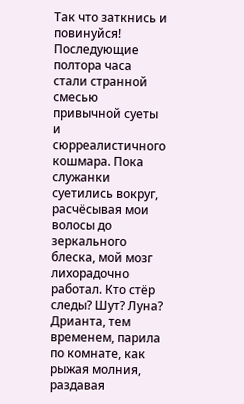Так что заткнись и повинуйся!
Последующие полтора часа стали странной смесью привычной суеты и сюрреалистичного кошмара. Пока служанки суетились вокруг, расчёсывая мои волосы до зеркального блеска, мой мозг лихорадочно работал. Кто стёр следы? Шут? Луна?
Дрианта, тем временем, парила по комнате, как рыжая молния, раздавая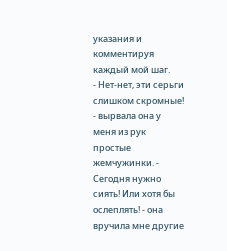указания и комментируя каждый мой шаг.
- Нет-нет, эти серьги слишком скромные! - вырвала она у меня из рук простые жемчужинки. - Сегодня нужно сиять! Или хотя бы ослеплять! - она вручила мне другие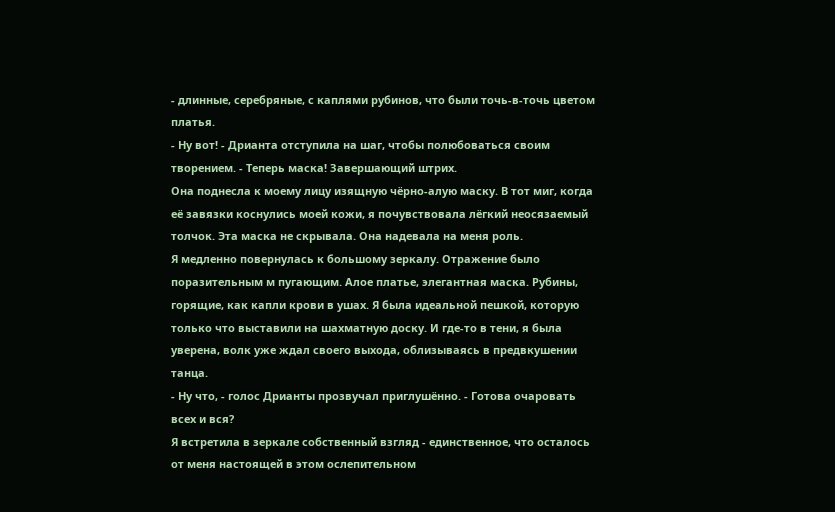- длинные, серебряные, с каплями рубинов, что были точь-в-точь цветом платья.
- Ну вот! - Дрианта отступила на шаг, чтобы полюбоваться своим творением. - Теперь маска! Завершающий штрих.
Она поднесла к моему лицу изящную чёрно-алую маску. В тот миг, когда её завязки коснулись моей кожи, я почувствовала лёгкий неосязаемый толчок. Эта маска не скрывала. Она надевала на меня роль.
Я медленно повернулась к большому зеркалу. Отражение было поразительным м пугающим. Алое платье, элегантная маска. Рубины, горящие, как капли крови в ушах. Я была идеальной пешкой, которую только что выставили на шахматную доску. И где-то в тени, я была уверена, волк уже ждал своего выхода, облизываясь в предвкушении танца.
- Ну что, - голос Дрианты прозвучал приглушённо. - Готова очаровать всех и вся?
Я встретила в зеркале собственный взгляд - единственное, что осталось от меня настоящей в этом ослепительном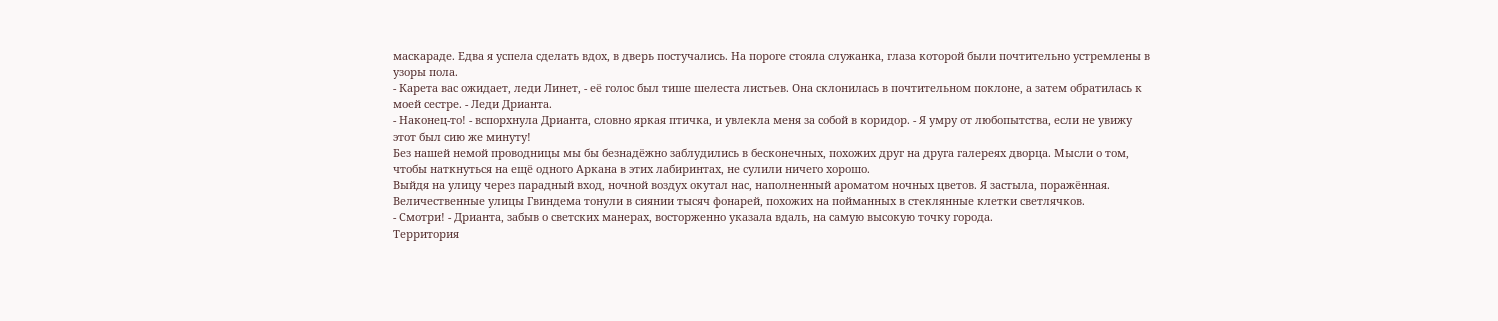маскараде. Едва я успела сделать вдох, в дверь постучались. На пороге стояла служанка, глаза которой были почтительно устремлены в узоры пола.
- Карета вас ожидает, леди Линет, - её голос был тише шелеста листьев. Она склонилась в почтительном поклоне, а затем обратилась к моей сестре. - Леди Дрианта.
- Наконец-то! - вспорхнула Дрианта, словно яркая птичка, и увлекла меня за собой в коридор. - Я умру от любопытства, если не увижу этот был сию же минуту!
Без нашей немой проводницы мы бы безнадёжно заблудились в бесконечных, похожих друг на друга галереях дворца. Мысли о том, чтобы наткнуться на ещё одного Аркана в этих лабиринтах, не сулили ничего хорошо.
Выйдя на улицу через парадный вход, ночной воздух окутал нас, наполненный ароматом ночных цветов. Я застыла, поражённая. Величественные улицы Гвиндема тонули в сиянии тысяч фонарей, похожих на пойманных в стеклянные клетки светлячков.
- Смотри! - Дрианта, забыв о светских манерах, восторженно указала вдаль, на самую высокую точку города.
Территория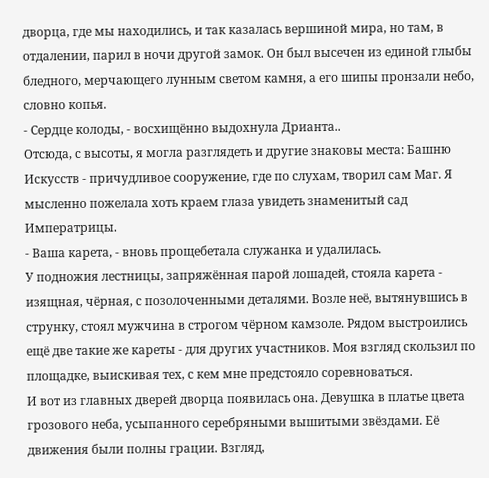дворца, где мы находились, и так казалась вершиной мира, но там, в отдалении, парил в ночи другой замок. Он был высечен из единой глыбы бледного, мерчающего лунным светом камня, а его шипы пронзали небо, словно копья.
- Сердце колоды, - восхищённо выдохнула Дрианта..
Отсюда, с высоты, я могла разглядеть и другие знаковы места: Башню Искусств - причудливое сооружение, где по слухам, творил сам Маг. Я мысленно пожелала хоть краем глаза увидеть знаменитый сад Императрицы.
- Ваша карета, - вновь прощебетала служанка и удалилась.
У подножия лестницы, запряжённая парой лошадей, стояла карета - изящная, чёрная, с позолоченными деталями. Возле неё, вытянувшись в струнку, стоял мужчина в строгом чёрном камзоле. Рядом выстроились ещё две такие же кареты - для других участников. Моя взгляд скользил по площадке, выискивая тех, с кем мне предстояло соревноваться.
И вот из главных дверей дворца появилась она. Девушка в платье цвета грозового неба, усыпанного серебряными вышитыми звёздами. Её движения были полны грации. Взгляд,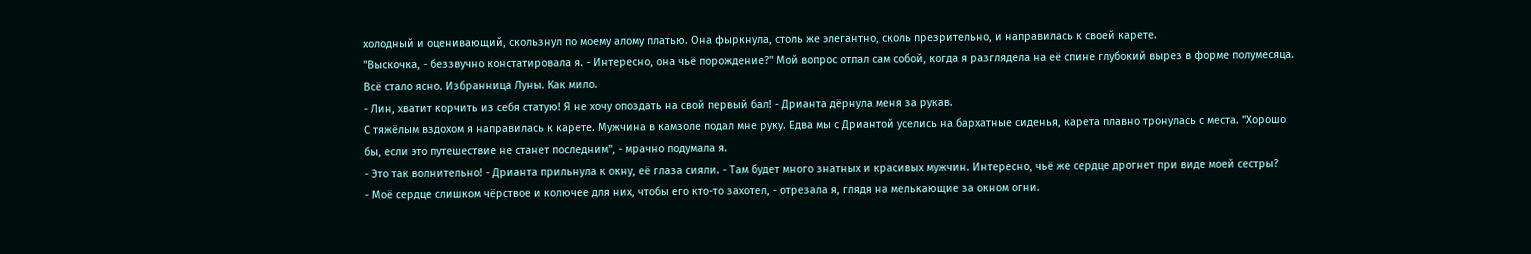холодный и оценивающий, скользнул по моему алому платью. Она фыркнула, столь же элегантно, сколь презрительно, и направилась к своей карете.
"Выскочка, - беззвучно констатировала я. - Интересно, она чьё порождение?" Мой вопрос отпал сам собой, когда я разглядела на её спине глубокий вырез в форме полумесяца. Всё стало ясно. Избранница Луны. Как мило.
- Лин, хватит корчить из себя статую! Я не хочу опоздать на свой первый бал! - Дрианта дёрнула меня за рукав.
С тяжёлым вздохом я направилась к карете. Мужчина в камзоле подал мне руку. Едва мы с Дриантой уселись на бархатные сиденья, карета плавно тронулась с места. "Хорошо бы, если это путешествие не станет последним", - мрачно подумала я.
- Это так волнительно! - Дрианта прильнула к окну, её глаза сияли. - Там будет много знатных и красивых мужчин. Интересно, чьё же сердце дрогнет при виде моей сестры?
- Моё сердце слишком чёрствое и колючее для них, чтобы его кто-то захотел, - отрезала я, глядя на мелькающие за окном огни.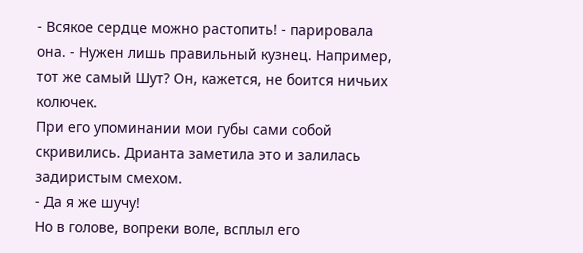- Всякое сердце можно растопить! - парировала она. - Нужен лишь правильный кузнец. Например, тот же самый Шут? Он, кажется, не боится ничьих колючек.
При его упоминании мои губы сами собой скривились. Дрианта заметила это и залилась задиристым смехом.
- Да я же шучу!
Но в голове, вопреки воле, всплыл его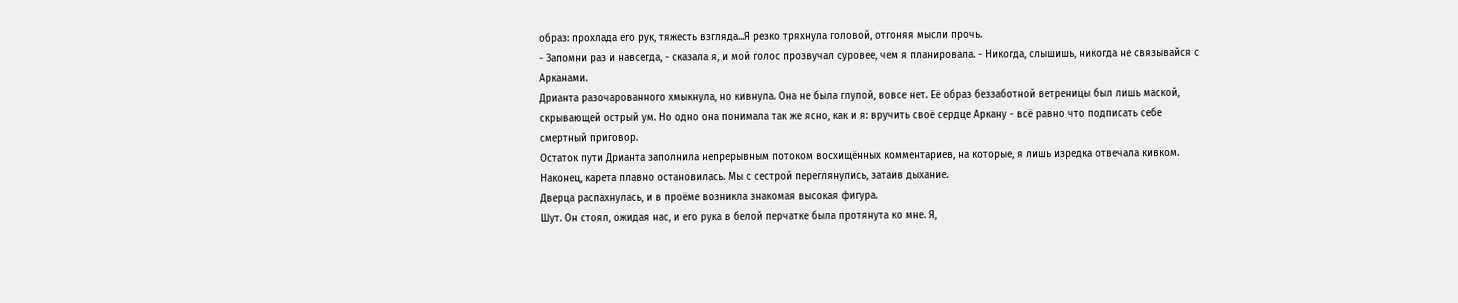образ: прохлада его рук, тяжесть взгляда...Я резко тряхнула головой, отгоняя мысли прочь.
- Запомни раз и навсегда, - сказала я, и мой голос прозвучал суровее, чем я планировала. - Никогда, слышишь, никогда не связывайся с Арканами.
Дрианта разочарованного хмыкнула, но кивнула. Она не была глупой, вовсе нет. Её образ беззаботной ветреницы был лишь маской, скрывающей острый ум. Но одно она понимала так же ясно, как и я: вручить своё сердце Аркану - всё равно что подписать себе смертный приговор.
Остаток пути Дрианта заполнила непрерывным потоком восхищённых комментариев, на которые, я лишь изредка отвечала кивком. Наконец, карета плавно остановилась. Мы с сестрой переглянулись, затаив дыхание.
Дверца распахнулась, и в проёме возникла знакомая высокая фигура.
Шут. Он стоял, ожидая нас, и его рука в белой перчатке была протянута ко мне. Я,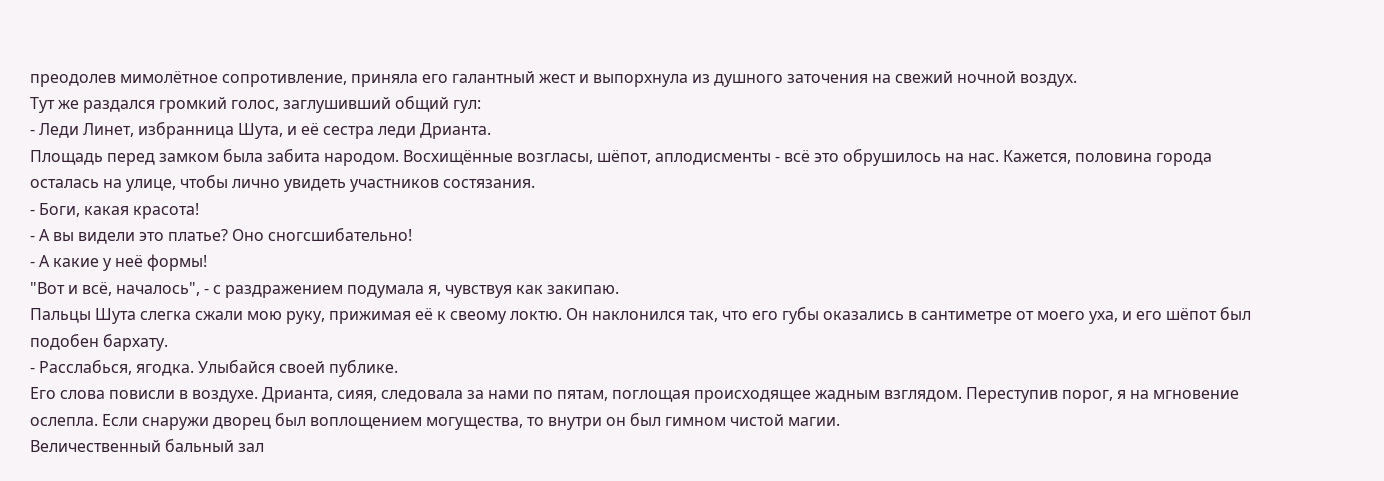преодолев мимолётное сопротивление, приняла его галантный жест и выпорхнула из душного заточения на свежий ночной воздух.
Тут же раздался громкий голос, заглушивший общий гул:
- Леди Линет, избранница Шута, и её сестра леди Дрианта.
Площадь перед замком была забита народом. Восхищённые возгласы, шёпот, аплодисменты - всё это обрушилось на нас. Кажется, половина города осталась на улице, чтобы лично увидеть участников состязания.
- Боги, какая красота!
- А вы видели это платье? Оно сногсшибательно!
- А какие у неё формы!
"Вот и всё, началось", - с раздражением подумала я, чувствуя как закипаю.
Пальцы Шута слегка сжали мою руку, прижимая её к свеому локтю. Он наклонился так, что его губы оказались в сантиметре от моего уха, и его шёпот был подобен бархату.
- Расслабься, ягодка. Улыбайся своей публике.
Его слова повисли в воздухе. Дрианта, сияя, следовала за нами по пятам, поглощая происходящее жадным взглядом. Переступив порог, я на мгновение ослепла. Если снаружи дворец был воплощением могущества, то внутри он был гимном чистой магии.
Величественный бальный зал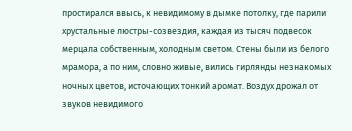простирался ввысь, к невидимому в дымке потолку, где парили хрустальные люстры-созвездия, каждая из тысяч подвесок мерцала собственным, холодным светом. Стены были из белого мрамора, а по ним, словно живые, вились гирлянды незнакомых ночных цветов, источающих тонкий аромат. Воздух дрожал от звуков невидимого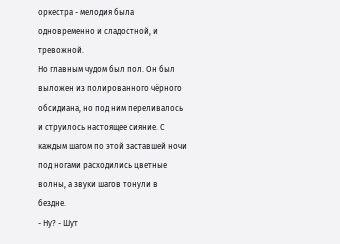оркестра - мелодия была одновременно и сладостной, и тревожной.
Но главным чудом был пол. Он был выложен из полированного чёрного обсидиана, но под ним переливалось и струилось настоящее сияние. С каждым шагом по этой заставшей ночи под ногами расходились цветные волны, а звуки шагов тонули в бездне.
- Ну? - Шут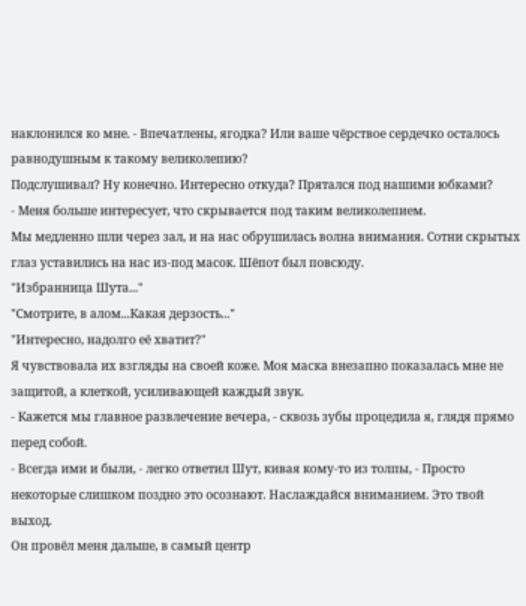наклонился ко мне. - Впечатлены, ягодка? Или ваше чёрствое сердечко осталось равнодушным к такому великолепию?
Подслушивал? Ну конечно. Интересно откуда? Прятался под нашими юбками?
- Меня больше интересует, что скрывается под таким великолепием.
Мы медленно шли через зал, и на нас обрушилась волна внимания. Сотни скрытых глаз уставились на нас из-под масок. Шёпот был повсюду.
"Избранница Шута..."
"Смотрите, в алом...Какая дерзость..."
"Интересно, надолго её хватит?"
Я чувствовала их взгляды на своей коже. Моя маска внезапно показалась мне не защитой, а клеткой, усиливающей каждый звук.
- Кажется мы главное развлечение вечера, - сквозь зубы процедила я, глядя прямо перед собой.
- Всегда ими и были, - легко ответил Шут, кивая кому-то из толпы, - Просто некоторые слишком поздно это осознают. Наслаждайся вниманием. Это твой выход.
Он провёл меня дальше, в самый центр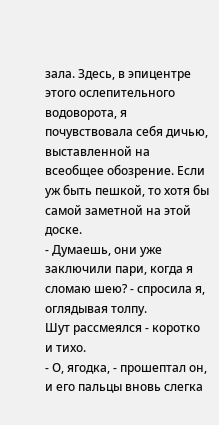зала. Здесь, в эпицентре этого ослепительного водоворота, я почувствовала себя дичью, выставленной на всеобщее обозрение. Если уж быть пешкой, то хотя бы самой заметной на этой доске.
- Думаешь, они уже заключили пари, когда я сломаю шею? - спросила я, оглядывая толпу.
Шут рассмеялся - коротко и тихо.
- О, ягодка, - прошептал он, и его пальцы вновь слегка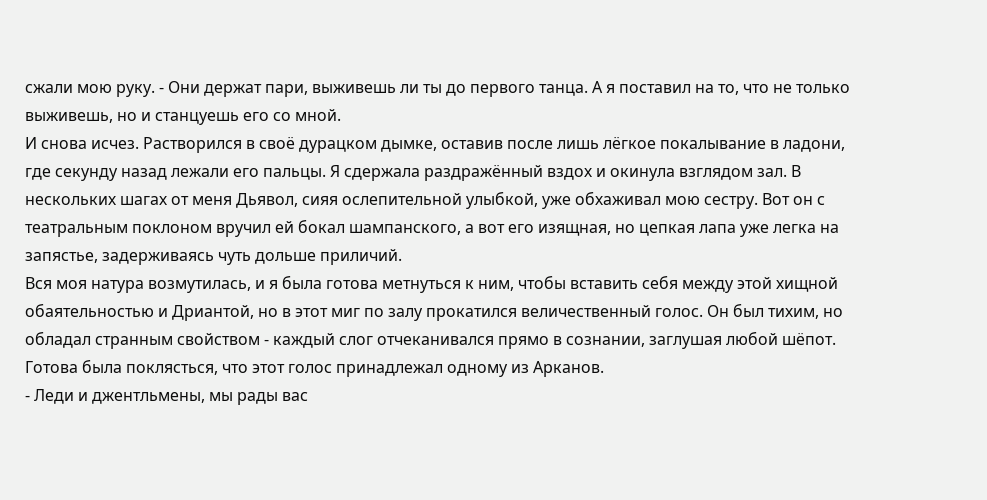сжали мою руку. - Они держат пари, выживешь ли ты до первого танца. А я поставил на то, что не только выживешь, но и станцуешь его со мной.
И снова исчез. Растворился в своё дурацком дымке, оставив после лишь лёгкое покалывание в ладони, где секунду назад лежали его пальцы. Я сдержала раздражённый вздох и окинула взглядом зал. В нескольких шагах от меня Дьявол, сияя ослепительной улыбкой, уже обхаживал мою сестру. Вот он с театральным поклоном вручил ей бокал шампанского, а вот его изящная, но цепкая лапа уже легка на запястье, задерживаясь чуть дольше приличий.
Вся моя натура возмутилась, и я была готова метнуться к ним, чтобы вставить себя между этой хищной обаятельностью и Дриантой, но в этот миг по залу прокатился величественный голос. Он был тихим, но обладал странным свойством - каждый слог отчеканивался прямо в сознании, заглушая любой шёпот. Готова была поклясться, что этот голос принадлежал одному из Арканов.
- Леди и джентльмены, мы рады вас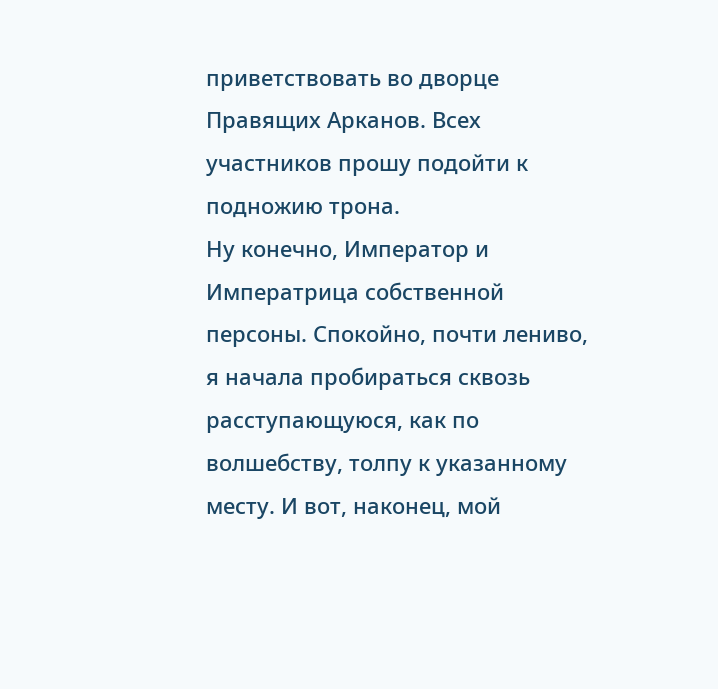приветствовать во дворце Правящих Арканов. Всех участников прошу подойти к подножию трона.
Ну конечно, Император и Императрица собственной персоны. Спокойно, почти лениво, я начала пробираться сквозь расступающуюся, как по волшебству, толпу к указанному месту. И вот, наконец, мой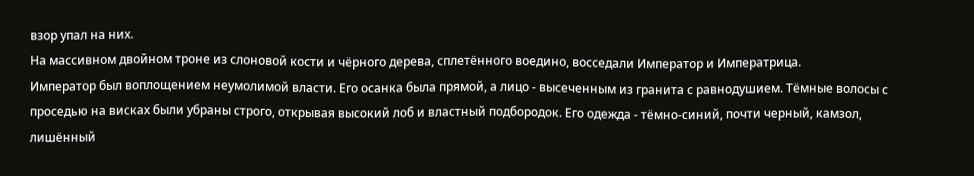взор упал на них.
На массивном двойном троне из слоновой кости и чёрного дерева, сплетённого воедино, восседали Император и Императрица.
Император был воплощением неумолимой власти. Его осанка была прямой, а лицо - высеченным из гранита с равнодушием. Тёмные волосы с проседью на висках были убраны строго, открывая высокий лоб и властный подбородок. Его одежда - тёмно-синий, почти черный, камзол, лишённый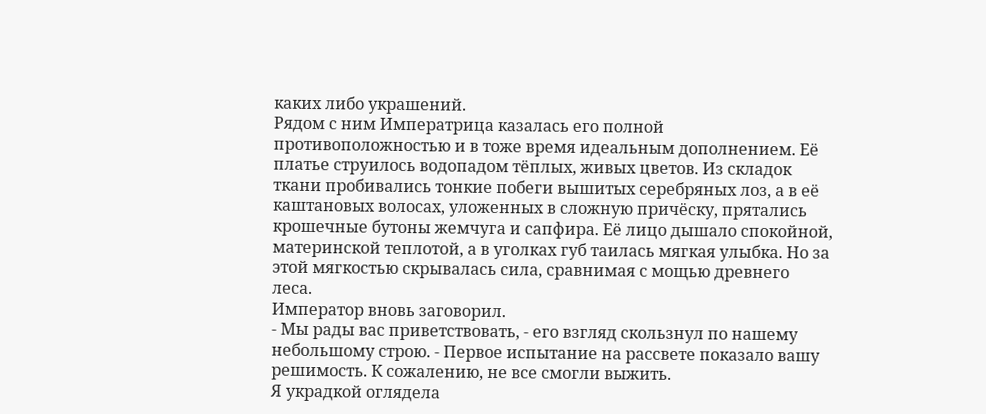каких либо украшений.
Рядом с ним Императрица казалась его полной противоположностью и в тоже время идеальным дополнением. Её платье струилось водопадом тёплых, живых цветов. Из складок ткани пробивались тонкие побеги вышитых серебряных лоз, а в её каштановых волосах, уложенных в сложную причёску, прятались крошечные бутоны жемчуга и сапфира. Её лицо дышало спокойной, материнской теплотой, а в уголках губ таилась мягкая улыбка. Но за этой мягкостью скрывалась сила, сравнимая с мощью древнего леса.
Император вновь заговорил.
- Мы рады вас приветствовать, - его взгляд скользнул по нашему небольшому строю. - Первое испытание на рассвете показало вашу решимость. К сожалению, не все смогли выжить.
Я украдкой оглядела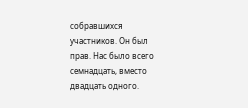собравшихся участников. Он был прав. Нас было всего семнадцать, вместо двадцать одного.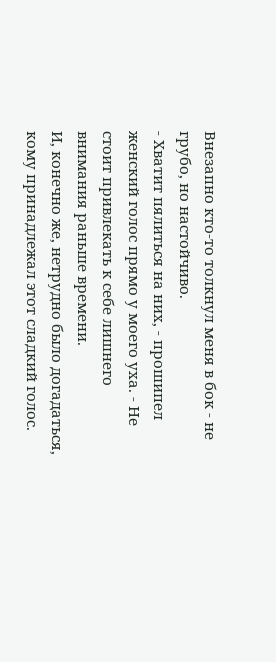Внезапно кто-то толкнул меня в бок - не грубо, но настойчиво.
- Хватит пялиться на них, - прошипел женский голос прямо у моего уха. - Не стоит привлекать к себе лишнего внимания раньше времени.
И, конечно же, нетрудно было догадаться, кому принадлежал этот сладкий голос.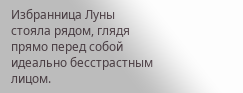Избранница Луны стояла рядом, глядя прямо перед собой идеально бесстрастным лицом.